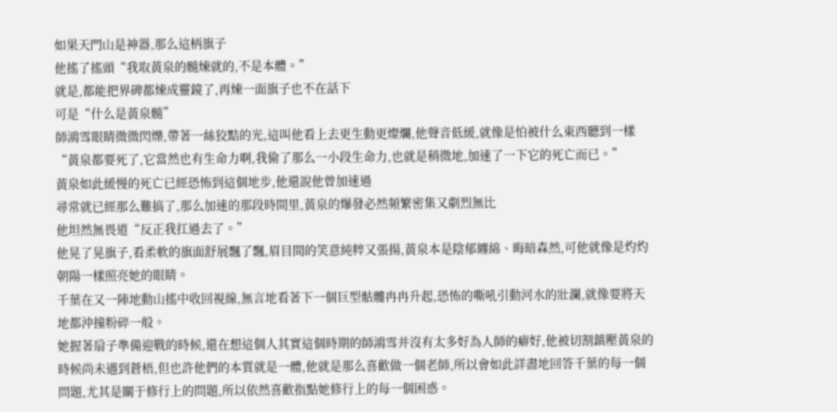如果天門山是神器,那么這柄旗子
他搖了搖頭“我取黃泉的髓煉就的,不是本體。”
就是,都能把界碑都煉成靈鏡了,再煉一面旗子也不在話下
可是“什么是黃泉髓”
師鴻雪眼睛微微閃爍,帶著一絲狡黠的光,這叫他看上去更生動更燦爛,他聲音低緩,就像是怕被什么東西聽到一樣“黃泉都要死了,它當然也有生命力啊,我偷了那么一小段生命力,也就是稍微地,加速了一下它的死亡而已。”
黃泉如此緩慢的死亡已經恐怖到這個地步,他還說他曾加速過
尋常就已經那么難搞了,那么加速的那段時間里,黃泉的爆發必然頻繁密集又劇烈無比
他坦然無畏道“反正我扛過去了。”
他晃了晃旗子,看柔軟的旗面舒展飄了飄,眉目間的笑意純粹又張揚,黃泉本是陰郁纏綿、晦暗森然,可他就像是灼灼朝陽一樣照亮她的眼睛。
千葉在又一陣地動山搖中收回視線,無言地看著下一個巨型骷髏冉冉升起,恐怖的嘶吼引動河水的壯瀾,就像要將天地都沖撞粉碎一般。
她握著扇子準備迎戰的時候,還在想這個人其實這個時期的師鴻雪并沒有太多好為人師的癖好,他被切割鎮壓黃泉的時候尚未遇到蒼梧,但也許他們的本質就是一體,他就是那么喜歡做一個老師,所以會如此詳盡地回答千葉的每一個問題,尤其是關于修行上的問題,所以依然喜歡指點她修行上的每一個困惑。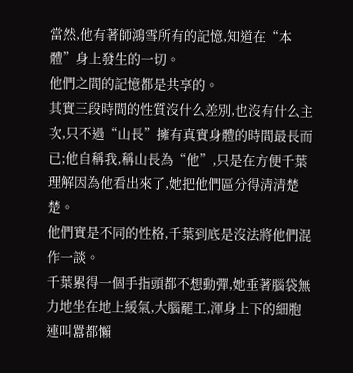當然,他有著師鴻雪所有的記憶,知道在“本體”身上發生的一切。
他們之間的記憶都是共享的。
其實三段時間的性質沒什么差別,也沒有什么主次,只不過“山長”擁有真實身體的時間最長而已;他自稱我,稱山長為“他”,只是在方便千葉理解因為他看出來了,她把他們區分得清清楚楚。
他們實是不同的性格,千葉到底是沒法將他們混作一談。
千葉累得一個手指頭都不想動彈,她垂著腦袋無力地坐在地上緩氣,大腦罷工,渾身上下的細胞連叫囂都懶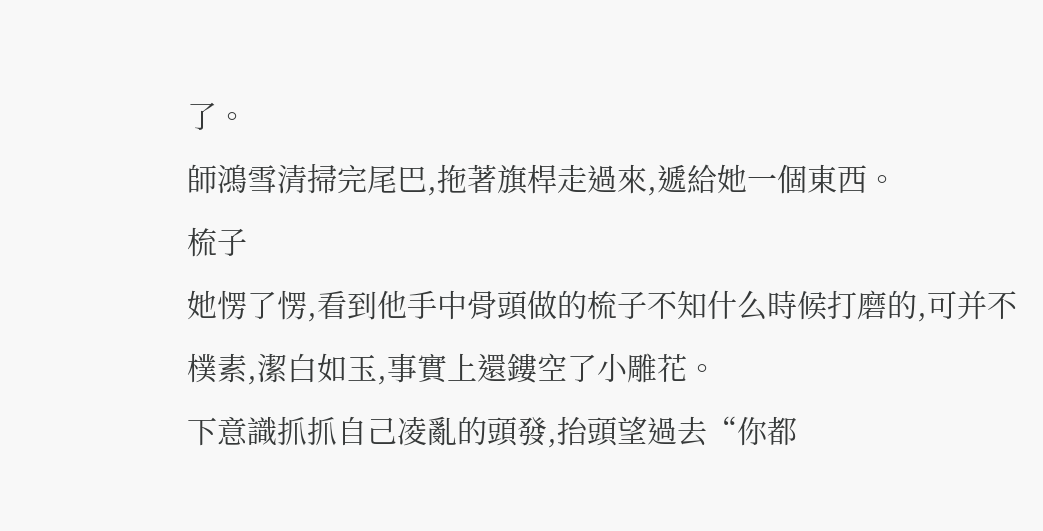了。
師鴻雪清掃完尾巴,拖著旗桿走過來,遞給她一個東西。
梳子
她愣了愣,看到他手中骨頭做的梳子不知什么時候打磨的,可并不樸素,潔白如玉,事實上還鏤空了小雕花。
下意識抓抓自己凌亂的頭發,抬頭望過去“你都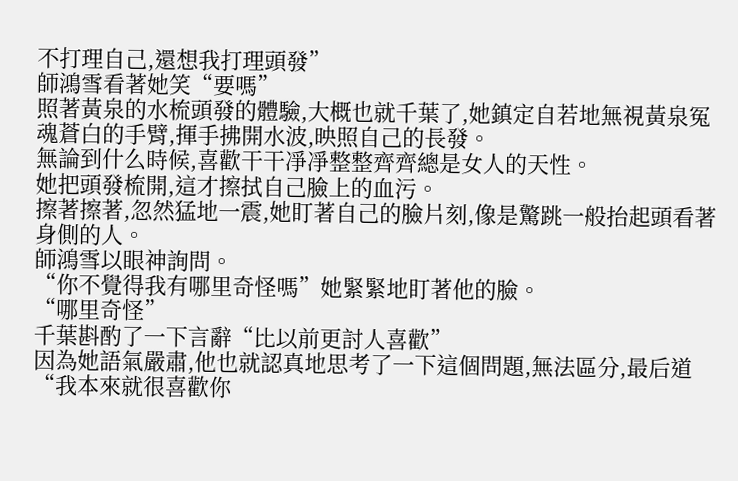不打理自己,還想我打理頭發”
師鴻雪看著她笑“要嗎”
照著黃泉的水梳頭發的體驗,大概也就千葉了,她鎮定自若地無視黃泉冤魂蒼白的手臂,揮手拂開水波,映照自己的長發。
無論到什么時候,喜歡干干凈凈整整齊齊總是女人的天性。
她把頭發梳開,這才擦拭自己臉上的血污。
擦著擦著,忽然猛地一震,她盯著自己的臉片刻,像是驚跳一般抬起頭看著身側的人。
師鴻雪以眼神詢問。
“你不覺得我有哪里奇怪嗎”她緊緊地盯著他的臉。
“哪里奇怪”
千葉斟酌了一下言辭“比以前更討人喜歡”
因為她語氣嚴肅,他也就認真地思考了一下這個問題,無法區分,最后道“我本來就很喜歡你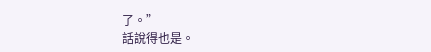了。”
話說得也是。